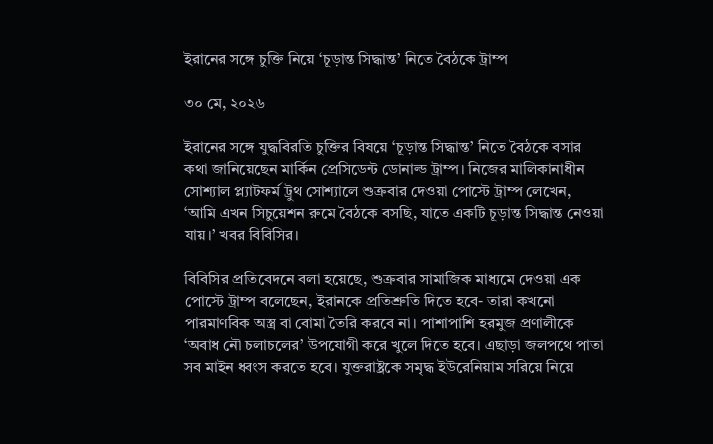ইরানের সঙ্গে চুক্তি নিয়ে ‘চূড়ান্ত সিদ্ধান্ত’ নিতে বৈঠকে ট্রাম্প

৩০ মে, ২০২৬

ইরানের সঙ্গে যুদ্ধবিরতি চুক্তির বিষয়ে ‘চূড়ান্ত সিদ্ধান্ত’ নিতে বৈঠকে বসার কথা জানিয়েছেন মার্কিন প্রেসিডেন্ট ডোনাল্ড ট্রাম্প। নিজের মালিকানাধীন সোশ্যাল প্ল্যাটফর্ম ট্রুথ সোশ্যালে শুক্রবার দেওয়া পোস্টে ট্রাম্প লেখেন, ‘আমি এখন সিচুয়েশন রুমে বৈঠকে বসছি, যাতে একটি চূড়ান্ত সিদ্ধান্ত নেওয়া যায়।’ খবর বিবিসির।

বিবিসির প্রতিবেদনে বলা হয়েছে, শুক্রবার সামাজিক মাধ্যমে দেওয়া এক পোস্টে ট্রাম্প বলেছেন, ইরানকে প্রতিশ্রুতি দিতে হবে- তারা কখনো পারমাণবিক অস্ত্র বা বোমা তৈরি করবে না। পাশাপাশি হরমুজ প্রণালীকে ‘অবাধ নৌ চলাচলের’ উপযোগী করে খুলে দিতে হবে। এছাড়া জলপথে পাতা সব মাইন ধ্বংস করতে হবে। যুক্তরাষ্ট্রকে সমৃদ্ধ ইউরেনিয়াম সরিয়ে নিয়ে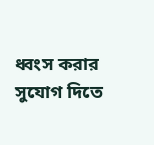ধ্বংস করার সুযোগ দিতে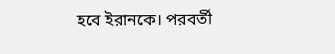হবে ইরানকে। পরবর্তী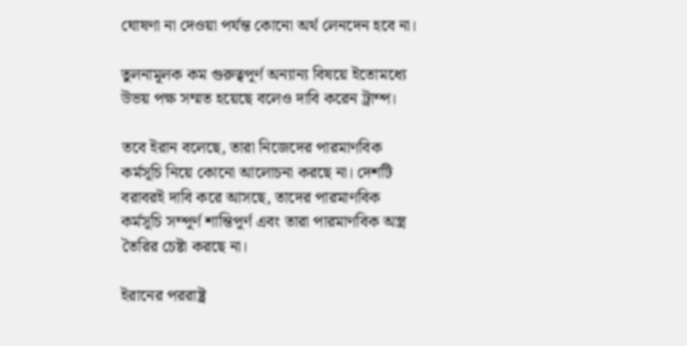ঘোষণা না দেওয়া পর্যন্ত কোনো অর্থ লেনদেন হবে না।

তুলনামূলক কম গুরুত্বপূর্ণ অন্যান্য বিষয়ে ইতোমধ্যে উভয় পক্ষ সম্মত হয়েছে বলেও দাবি করেন ট্রাম্প।

তবে ইরান বলেছে, তারা নিজেদের পারমাণবিক কর্মসূচি নিয়ে কোনো আলোচনা করছে না। দেশটি বরাবরই দাবি করে আসছে, তাদের পারমাণবিক কর্মসূচি সম্পূর্ণ শান্তিপূর্ণ এবং তারা পারমাণবিক অস্ত্র তৈরির চেষ্টা করছে না।

ইরানের পররাষ্ট্র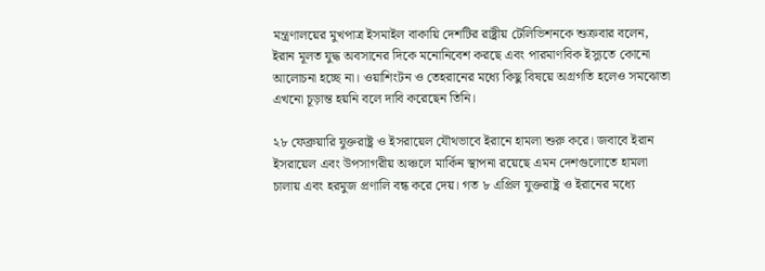মন্ত্রণালয়ের মুখপাত্র ইসমাইল বাকায়ি দেশটির রাষ্ট্রীয় টেলিভিশনকে শুক্রবার বলেন, ইরান মূলত যুদ্ধ অবসানের দিকে মনোনিবেশ করছে এবং পারমাণবিক ইস্যুতে কোনো আলোচনা হচ্ছে না। ওয়াশিংটন ও তেহরানের মধ্যে কিছু বিষয়ে অগ্রগতি হলেও সমঝোতা এখনো চূড়ান্ত হয়নি বলে দাবি করেছেন তিনি।

২৮ ফেব্রুয়ারি যুক্তরাষ্ট্র ও ইসরায়েল যৌথভাবে ইরানে হামলা শুরু করে। জবাবে ইরান ইসরায়েল এবং উপসাগরীয় অঞ্চলে মার্কিন স্থাপনা রয়েছে এমন দেশগুলোতে হামলা চালায় এবং হরমুজ প্রণালি বন্ধ করে দেয়। গত ৮ এপ্রিল যুক্তরাষ্ট্র ও ইরানের মধ্যে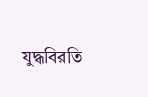যুদ্ধবিরতি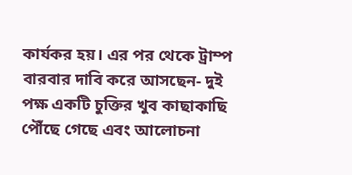কার্যকর হয়। এর পর থেকে ট্রাম্প বারবার দাবি করে আসছেন- দুই পক্ষ একটি চুক্তির খুব কাছাকাছি পৌঁছে গেছে এবং আলোচনা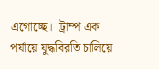এগোচ্ছে।  ট্রাম্প এক পর্যায়ে যুদ্ধবিরতি চালিয়ে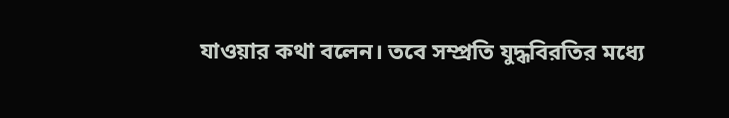যাওয়ার কথা বলেন। তবে সম্প্রতি যুদ্ধবিরতির মধ্যে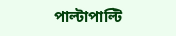পাল্টাপাল্টি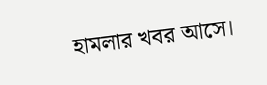হামলার খবর আসে।